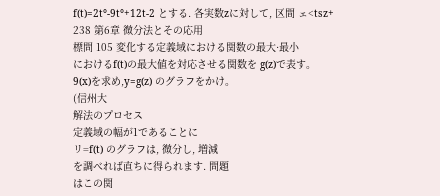f(t)=2t°-9t°+12t-2 とする. 各実数zに対して, 区間 ェ<tsz+
238 第6章 微分法とその応用
標問 105 変化する定義域における関数の最大·最小
におけるf(t)の最大値を対応させる関数を g(z)で表す。
9(x)を求め,y=g(z) のグラフをかけ。
(信州大
解法のプロセス
定義域の幅が1であることに
リ=f(t) のグラフは, 微分し, 増減
を調べれば直ちに得られます. 問題
はこの関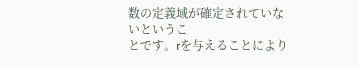数の定義域が確定されていないというこ
とです。rを与えることにより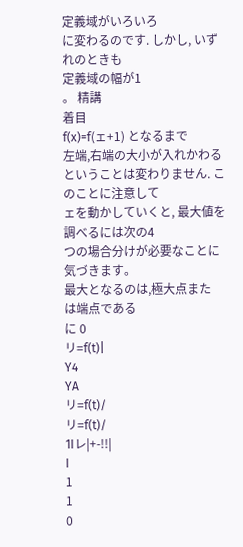定義域がいろいろ
に変わるのです. しかし, いずれのときも
定義域の幅が1
。 精講
着目
f(x)=f(ェ+1) となるまで
左端,右端の大小が入れかわる
ということは変わりません. このことに注意して
ェを動かしていくと, 最大値を調べるには次の4
つの場合分けが必要なことに気づきます。
最大となるのは,極大点また
は端点である
に 0
リ=f(t)|
Y4
YA
リ=f(t)/
リ=f(t)/
1Iレ|+-!!|
I
1
1
0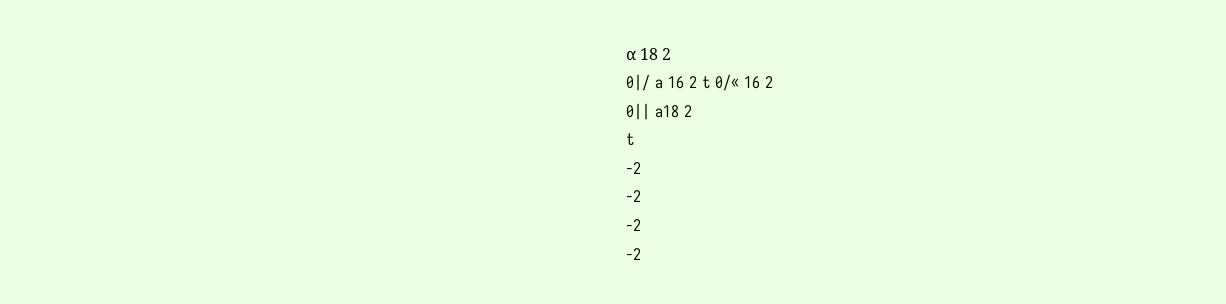α 18 2
0|/ a 16 2 t 0/« 16 2
0|| a18 2
t
-2
-2
-2
-2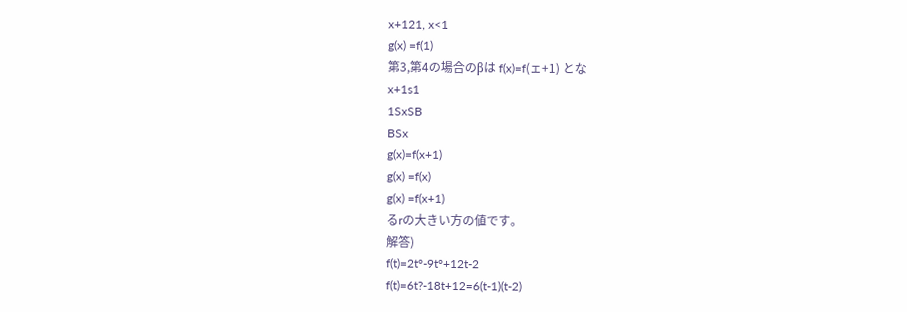x+121, x<1
g(x) =f(1)
第3,第4の場合のβは f(x)=f(ェ+1) とな
x+1s1
1SxSB
BSx
g(x)=f(x+1)
g(x) =f(x)
g(x) =f(x+1)
るrの大きい方の値です。
解答)
f(t)=2t°-9t°+12t-2
f(t)=6t?-18t+12=6(t-1)(t-2)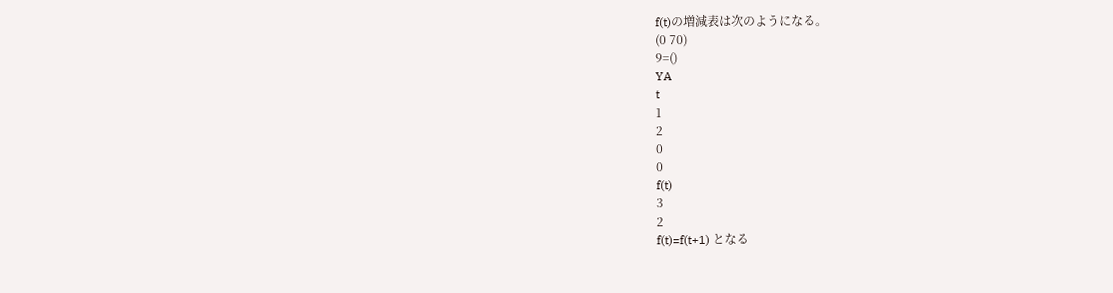f(t)の増減表は次のようになる。
(0 70)
9=()
YA
t
1
2
0
0
f(t)
3
2
f(t)=f(t+1) となる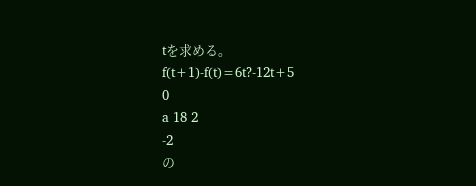tを求める。
f(t+1)-f(t)=6t?-12t+5
0
a 18 2
-2
の